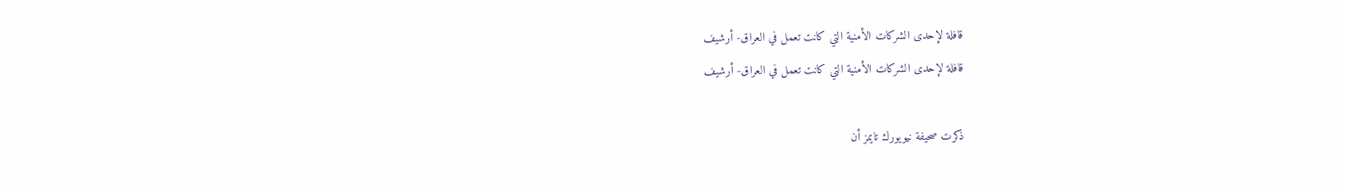قافلة لإحدى الشركات الأمنية التي كانت تعمل في العراق- أرشيف
قافلة لإحدى الشركات الأمنية التي كانت تعمل في العراق- أرشيف

ذكرت صحيفة نيويورك تايمز أن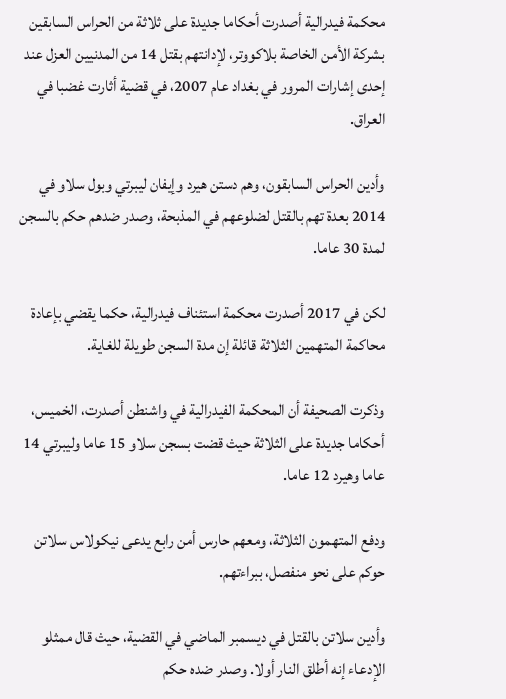محكمة فيدرالية أصدرت أحكاما جديدة على ثلاثة من الحراس السابقين بشركة الأمن الخاصة بلاكووتر، لإدانتهم بقتل 14 من المدنيين العزل عند إحدى إشارات المرور في بغداد عام 2007، في قضية أثارت غضبا في العراق.

وأدين الحراس السابقون، وهم دستن هيرد وإيفان ليبرتي وبول سلاو في 2014 بعدة تهم بالقتل لضلوعهم في المذبحة، وصدر ضدهم حكم بالسجن لمدة 30 عاما.

لكن في 2017 أصدرت محكمة استئناف فيدرالية، حكما يقضي بإعادة محاكمة المتهمين الثلاثة قائلة إن مدة السجن طويلة للغاية.

وذكرت الصحيفة أن المحكمة الفيدرالية في واشنطن أصدرت، الخميس، أحكاما جديدة على الثلاثة حيث قضت بسجن سلاو 15 عاما وليبرتي 14 عاما وهيرد 12 عاما.

ودفع المتهمون الثلاثة، ومعهم حارس أمن رابع يدعى نيكولاس سلاتن حوكم على نحو منفصل، ببراءتهم.

وأدين سلاتن بالقتل في ديسمبر الماضي في القضية، حيث قال ممثلو الإدعاء إنه أطلق النار أولا. وصدر ضده حكم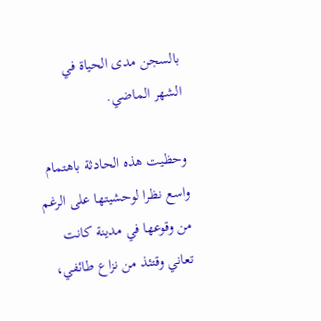بالسجن مدى الحياة في الشهر الماضي.

وحظيت هذه الحادثة باهتمام واسع نظرا لوحشيتها على الرغم من وقوعها في مدينة كانت تعاني وقتئذ من نزاع طائفي،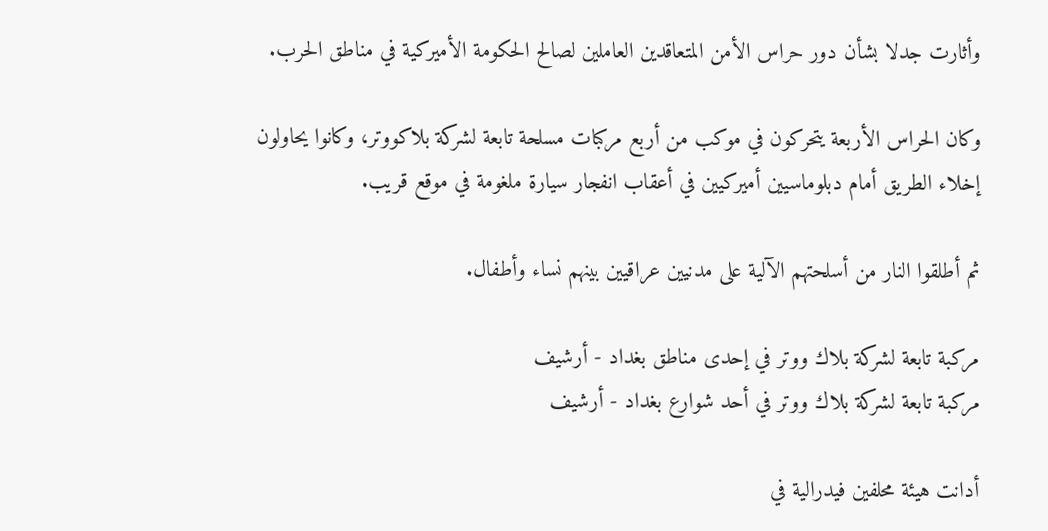وأثارت جدلا بشأن دور حراس الأمن المتعاقدين العاملين لصالح الحكومة الأميركية في مناطق الحرب.

وكان الحراس الأربعة يتحركون في موكب من أربع مركبات مسلحة تابعة لشركة بلاكووتر، وكانوا يحاولون إخلاء الطريق أمام دبلوماسيين أميركيين في أعقاب انفجار سيارة ملغومة في موقع قريب.

ثم أطلقوا النار من أسلحتهم الآلية على مدنيين عراقيين بينهم نساء وأطفال.

مركبة تابعة لشركة بلاك ووتر في إحدى مناطق بغداد - أرشيف
مركبة تابعة لشركة بلاك ووتر في أحد شوارع بغداد - أرشيف

أدانت هيئة محلفين فيدرالية في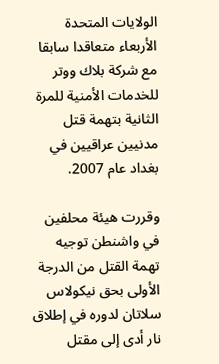الولايات المتحدة الأربعاء متعاقدا سابقا مع شركة بلاك ووتر للخدمات الأمنية للمرة الثانية بتهمة قتل مدنيين عراقيين في بغداد عام 2007.

وقررت هيئة محلفين في واشنطن توجيه تهمة القتل من الدرجة الأولى بحق نيكولاس سلاتان لدوره في إطلاق نار أدى إلى مقتل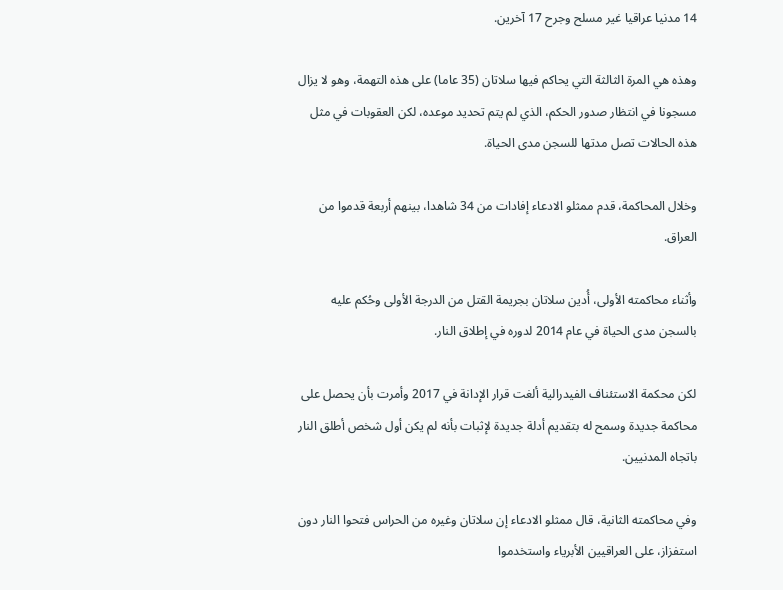14 مدنيا عراقيا غير مسلح وجرح 17 آخرين.

وهذه هي المرة الثالثة التي يحاكم فيها سلاتان (35 عاما) على هذه التهمة، وهو لا يزال مسجونا في انتظار صدور الحكم، الذي لم يتم تحديد موعده، لكن العقوبات في مثل هذه الحالات تصل مدتها للسجن مدى الحياة.

وخلال المحاكمة، قدم ممثلو الادعاء إفادات من 34 شاهدا، بينهم أربعة قدموا من العراق.

وأثناء محاكمته الأولى، أُدين سلاتان بجريمة القتل من الدرجة الأولى وحُكم عليه بالسجن مدى الحياة في عام 2014 لدوره في إطلاق النار.

لكن محكمة الاستئناف الفيدرالية ألغت قرار الإدانة في 2017 وأمرت بأن يحصل على محاكمة جديدة وسمح له بتقديم أدلة جديدة لإثبات بأنه لم يكن أول شخص أطلق النار باتجاه المدنيين.

وفي محاكمته الثانية، قال ممثلو الادعاء إن سلاتان وغيره من الحراس فتحوا النار دون استفزاز، على العراقيين الأبرياء واستخدموا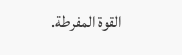القوة المفرطة.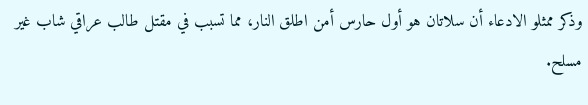وذكر ممثلو الادعاء أن سلاتان هو أول حارس أمن اطلق النار، مما تسبب في مقتل طالب عراقي شاب غير مسلح.